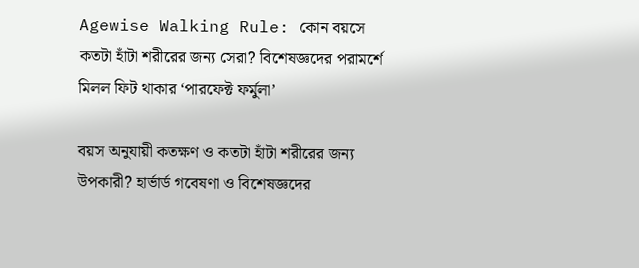Agewise Walking Rule: কোন বয়সে কতটা হাঁটা শরীরের জন্য সেরা? বিশেষজ্ঞদের পরামর্শে মিলল ফিট থাকার ‘পারফেক্ট ফর্মুলা’

বয়স অনুযায়ী কতক্ষণ ও কতটা হাঁটা শরীরের জন্য উপকারী? হার্ভার্ড গবেষণা ও বিশেষজ্ঞদের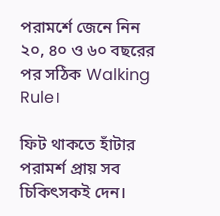পরামর্শে জেনে নিন ২০, ৪০ ও ৬০ বছরের পর সঠিক Walking Rule।

ফিট থাকতে হাঁটার পরামর্শ প্রায় সব চিকিৎসকই দেন।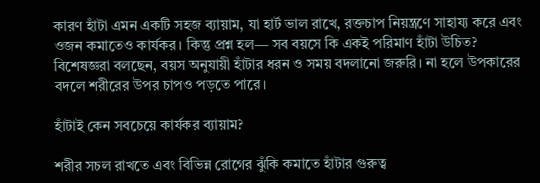কারণ হাঁটা এমন একটি সহজ ব্যায়াম, যা হার্ট ভাল রাখে, রক্তচাপ নিয়ন্ত্রণে সাহায্য করে এবং ওজন কমাতেও কার্যকর। কিন্তু প্রশ্ন হল— সব বয়সে কি একই পরিমাণ হাঁটা উচিত? বিশেষজ্ঞরা বলছেন, বয়স অনুযায়ী হাঁটার ধরন ও সময় বদলানো জরুরি। না হলে উপকারের বদলে শরীরের উপর চাপও পড়তে পারে।

হাঁটাই কেন সবচেয়ে কার্যকর ব্যায়াম?

শরীর সচল রাখতে এবং বিভিন্ন রোগের ঝুঁকি কমাতে হাঁটার গুরুত্ব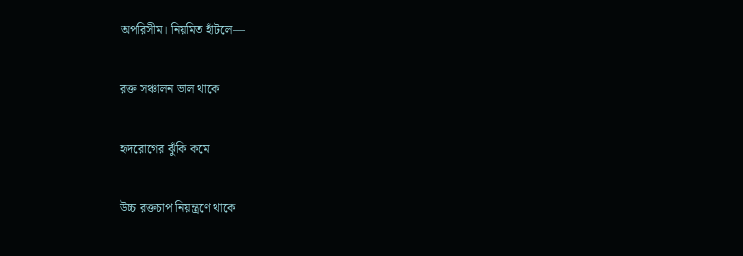অপরিসীম। নিয়মিত হাঁটলে—

রক্ত সঞ্চালন ভাল থাকে

হৃদরোগের ঝুঁকি কমে

উচ্চ রক্তচাপ নিয়ন্ত্রণে থাকে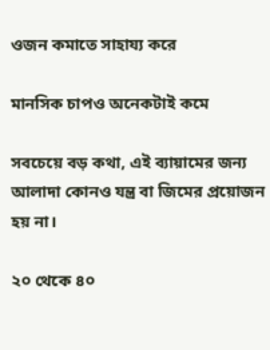ওজন কমাতে সাহায্য করে

মানসিক চাপও অনেকটাই কমে

সবচেয়ে বড় কথা, এই ব্যায়ামের জন্য আলাদা কোনও যন্ত্র বা জিমের প্রয়োজন হয় না।

২০ থেকে ৪০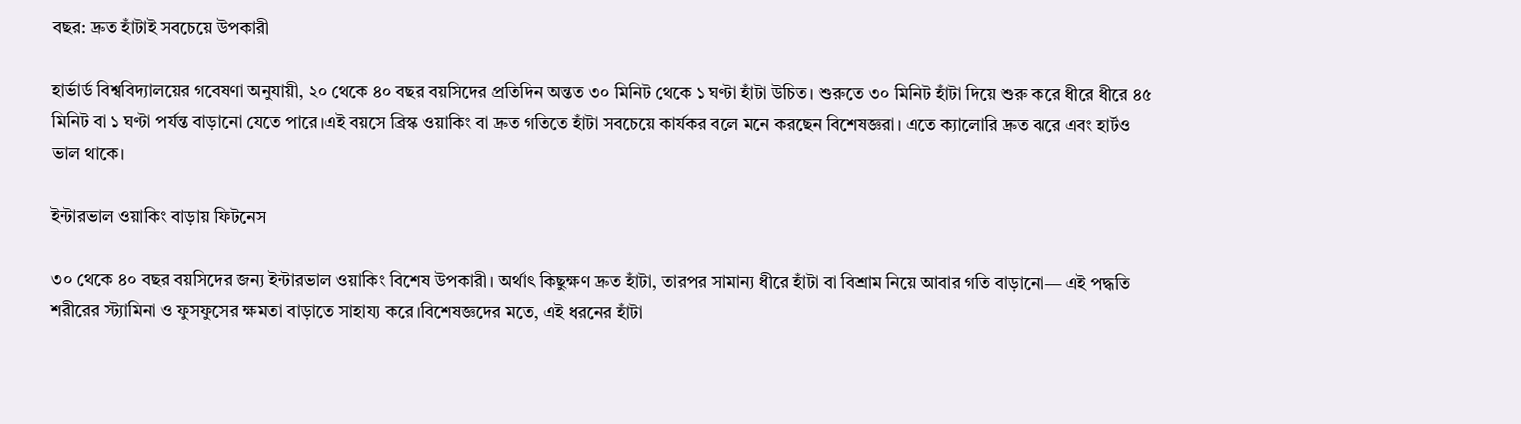বছর: দ্রুত হাঁটাই সবচেয়ে উপকারী

হার্ভার্ড বিশ্ববিদ্যালয়ের গবেষণা অনুযায়ী, ২০ থেকে ৪০ বছর বয়সিদের প্রতিদিন অন্তত ৩০ মিনিট থেকে ১ ঘণ্টা হাঁটা উচিত। শুরুতে ৩০ মিনিট হাঁটা দিয়ে শুরু করে ধীরে ধীরে ৪৫ মিনিট বা ১ ঘণ্টা পর্যন্ত বাড়ানো যেতে পারে।এই বয়সে ব্রিস্ক ওয়াকিং বা দ্রুত গতিতে হাঁটা সবচেয়ে কার্যকর বলে মনে করছেন বিশেষজ্ঞরা। এতে ক্যালোরি দ্রুত ঝরে এবং হার্টও ভাল থাকে।

ইন্টারভাল ওয়াকিং বাড়ায় ফিটনেস

৩০ থেকে ৪০ বছর বয়সিদের জন্য ইন্টারভাল ওয়াকিং বিশেষ উপকারী। অর্থাৎ কিছুক্ষণ দ্রুত হাঁটা, তারপর সামান্য ধীরে হাঁটা বা বিশ্রাম নিয়ে আবার গতি বাড়ানো— এই পদ্ধতি শরীরের স্ট্যামিনা ও ফুসফুসের ক্ষমতা বাড়াতে সাহায্য করে।বিশেষজ্ঞদের মতে, এই ধরনের হাঁটা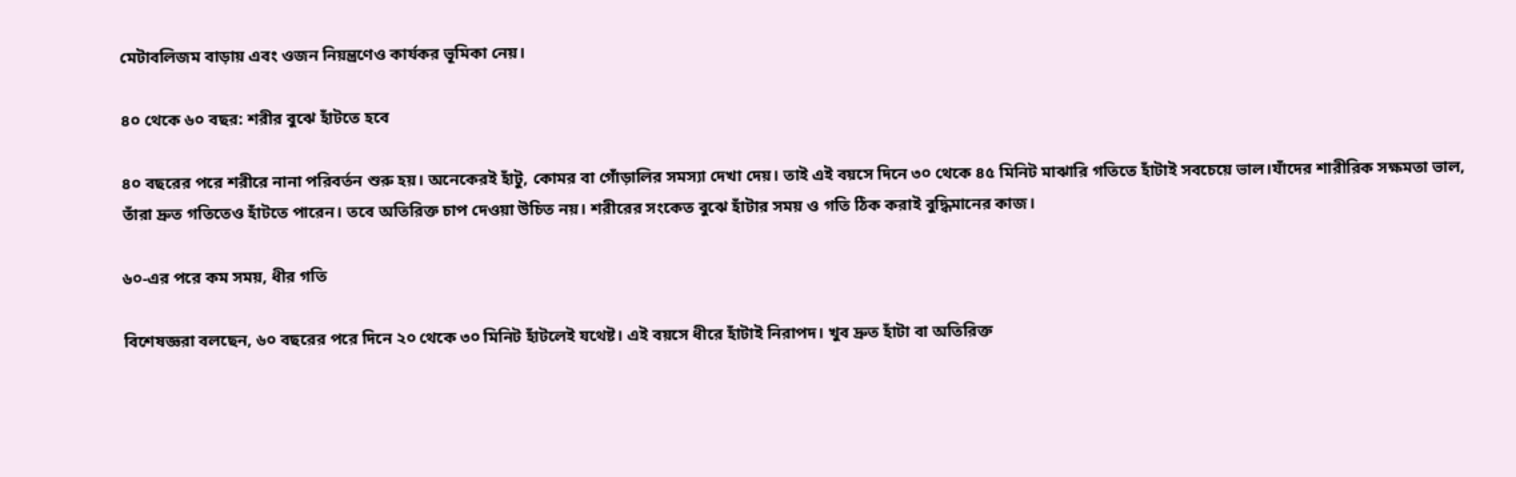মেটাবলিজম বাড়ায় এবং ওজন নিয়ন্ত্রণেও কার্যকর ভূমিকা নেয়।

৪০ থেকে ৬০ বছর: শরীর বুঝে হাঁটতে হবে

৪০ বছরের পরে শরীরে নানা পরিবর্তন শুরু হয়। অনেকেরই হাঁটু, কোমর বা গোঁড়ালির সমস্যা দেখা দেয়। তাই এই বয়সে দিনে ৩০ থেকে ৪৫ মিনিট মাঝারি গতিতে হাঁটাই সবচেয়ে ভাল।যাঁদের শারীরিক সক্ষমতা ভাল, তাঁরা দ্রুত গতিতেও হাঁটতে পারেন। তবে অতিরিক্ত চাপ দেওয়া উচিত নয়। শরীরের সংকেত বুঝে হাঁটার সময় ও গতি ঠিক করাই বুদ্ধিমানের কাজ।

৬০-এর পরে কম সময়, ধীর গতি

বিশেষজ্ঞরা বলছেন, ৬০ বছরের পরে দিনে ২০ থেকে ৩০ মিনিট হাঁটলেই যথেষ্ট। এই বয়সে ধীরে হাঁটাই নিরাপদ। খুব দ্রুত হাঁটা বা অতিরিক্ত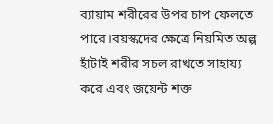ব্যায়াম শরীরের উপর চাপ ফেলতে পারে।বয়স্কদের ক্ষেত্রে নিয়মিত অল্প হাঁটাই শরীর সচল রাখতে সাহায্য করে এবং জয়েন্ট শক্ত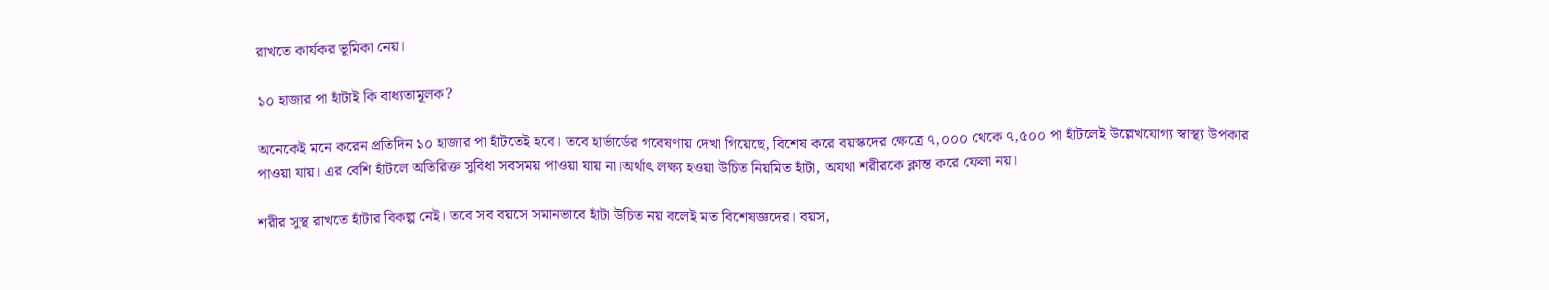রাখতে কার্যকর ভূমিকা নেয়।

১০ হাজার পা হাঁটাই কি বাধ্যতামূলক?

অনেকেই মনে করেন প্রতিদিন ১০ হাজার পা হাঁটতেই হবে। তবে হার্ভার্ডের গবেষণায় দেখা গিয়েছে, বিশেষ করে বয়স্কদের ক্ষেত্রে ৭,০০০ থেকে ৭,৫০০ পা হাঁটলেই উল্লেখযোগ্য স্বাস্থ্য উপকার পাওয়া যায়। এর বেশি হাঁটলে অতিরিক্ত সুবিধা সবসময় পাওয়া যায় না।অর্থাৎ লক্ষ্য হওয়া উচিত নিয়মিত হাঁটা, অযথা শরীরকে ক্লান্ত করে ফেলা নয়।

শরীর সুস্থ রাখতে হাঁটার বিকল্প নেই। তবে সব বয়সে সমানভাবে হাঁটা উচিত নয় বলেই মত বিশেষজ্ঞদের। বয়স,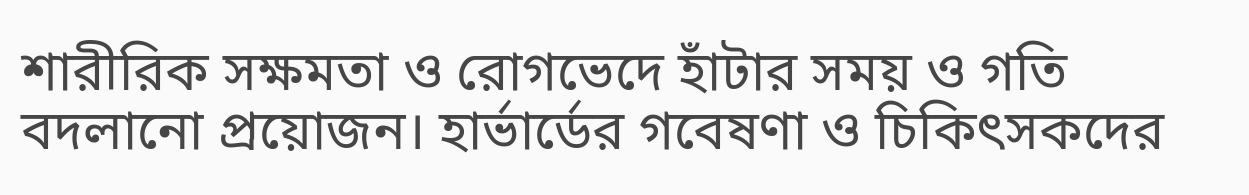শারীরিক সক্ষমতা ও রোগভেদে হাঁটার সময় ও গতি বদলানো প্রয়োজন। হার্ভার্ডের গবেষণা ও চিকিৎসকদের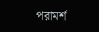পরামর্শ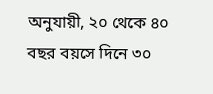অনুযায়ী, ২০ থেকে ৪০ বছর বয়সে দিনে ৩০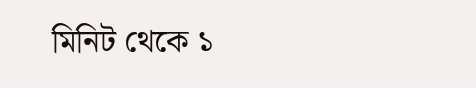মিনিট থেকে ১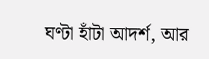ঘণ্টা হাঁটা আদর্শ, আর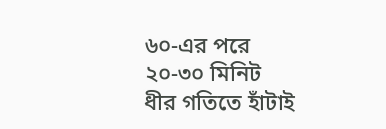৬০-এর পরে ২০-৩০ মিনিট ধীর গতিতে হাঁটাই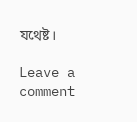যথেষ্ট।

Leave a comment